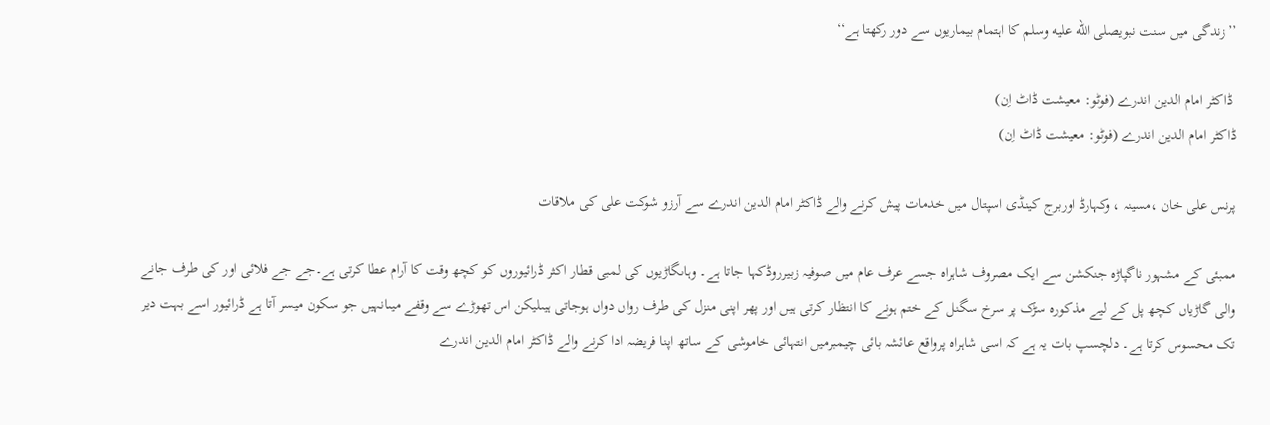’’زندگی میں سنت نبویصلى الله عليه وسلم کا اہتمام بیماریوں سے دور رکھتا ہے‘‘

 ڈاکٹر امام الدین اندرے (فوٹو: معیشت ڈاٹ اِن)
ڈاکٹر امام الدین اندرے (فوٹو: معیشت ڈاٹ اِن)

پرنس علی خان ،مسینہ ، وکہارڈ اوربرج کینڈی اسپتال میں خدمات پیش کرنے والے ڈاکٹر امام الدین اندرے سے آرزو شوکت علی کی ملاقات

ممبئی کے مشہور ناگپاڑہ جنکشن سے ایک مصروف شاہراہ جسے عرف عام میں صوفیہ زبیرروڈکہا جاتا ہے۔ وہاںگاڑیوں کی لمبی قطار اکثر ڈرائیوروں کو کچھ وقت کا آرام عطا کرتی ہے۔جے جے فلائی اور کی طرف جانے والی گاڑیاں کچھ پل کے لیے مذکورہ سڑک پر سرخ سگنل کے ختم ہونے کا انتظار کرتی ہیں اور پھر اپنی منزل کی طرف رواں دواں ہوجاتی ہیںلیکن اس تھوڑے سے وقفے میںانہیں جو سکون میسر آتا ہے ڈرائیور اسے بہت دیر تک محسوس کرتا ہے۔ دلچسپ بات یہ ہے کہ اسی شاہراہ پرواقع عائشہ بائی چیمبرمیں انتہائی خاموشی کے ساتھ اپنا فریضہ ادا کرنے والے ڈاکٹر امام الدین اندرے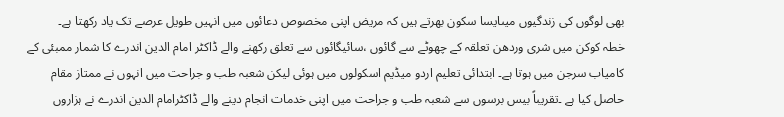بھی لوگوں کی زندگیوں میںایسا سکون بھرتے ہیں کہ مریض اپنی مخصوص دعائوں میں انہیں طویل عرصے تک یاد رکھتا ہے۔
خطہ کوکن میں شری وردھن تعلقہ کے چھوٹے سے گائوں ،سائیگائوں سے تعلق رکھنے والے ڈاکٹر امام الدین اندرے کا شمار ممبئی کے کامیاب سرجن میں ہوتا ہے۔ ابتدائی تعلیم اردو میڈیم اسکولوں میں ہوئی لیکن شعبہ طب و جراحت میں انہوں نے ممتاز مقام حاصل کیا ہے ۔تقریباً بیس برسوں سے شعبہ طب و جراحت میں اپنی خدمات انجام دینے والے ڈاکٹرامام الدین اندرے نے ہزاروں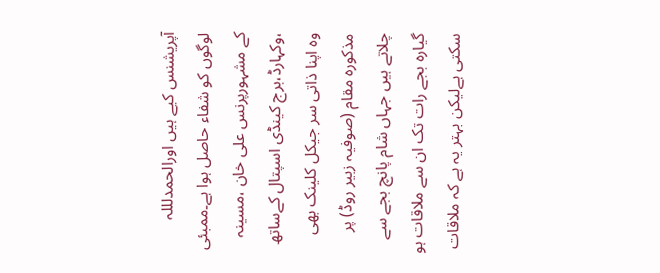آپریشنس کیے ہیں اورالحمدلللہ لوگوں کو شفاء حاصل ہوا ہے۔ممبئی کے مشہورپرنس علی خان ،مسینہ ،وکہارڈ،برج کینڈی اسپتال کےساتھ وہ اپنا ذاتی سر جیکل کلینک بھی مذکورہ مقام (صوفیہ زبیر روڈ) پر چلاتے ہیں جہاں شام پانچ بجے سے گیارہ بجے رات تک ان سے ملاقات ہو سکتی ہےلیکن بہتر یہ ہے کہ ملاقات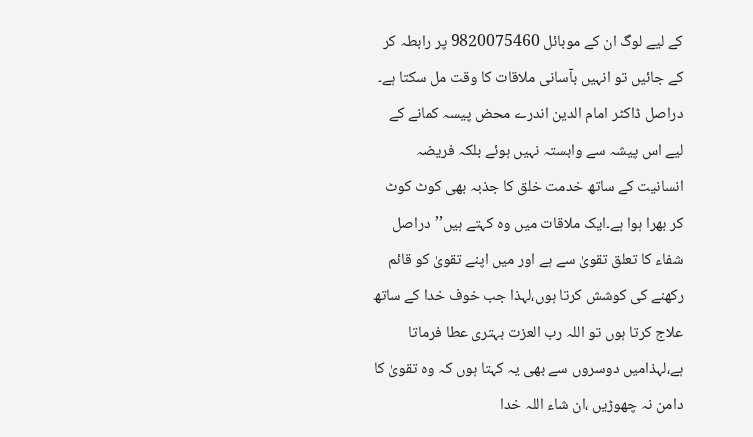کے لیے لوگ ان کے موبائل 9820075460 پر رابطہ کر کے جائیں تو انہیں بآسانی ملاقات کا وقت مل سکتا ہے۔ دراصل ڈاکٹر امام الدین اندرے محض پیسہ کمانے کے لیے اس پیشہ سے وابستہ نہیں ہوئے بلکہ فریضہ انسانیت کے ساتھ خدمت خلق کا جذبہ بھی کوٹ کوٹ کر بھرا ہوا ہے۔ایک ملاقات میں وہ کہتے ہیں’’دراصل شفاء کا تعلق تقویٰ سے ہے اور میں اپنے تقویٰ کو قائم رکھنے کی کوشش کرتا ہوں،لہذا جب خوف خدا کے ساتھ علاج کرتا ہوں تو اللہ رب العزت بہتری عطا فرماتا ہے،لہذامیں دوسروں سے بھی یہ کہتا ہوں کہ وہ تقویٰ کا دامن نہ چھوڑیں ،ان شاء اللہ خدا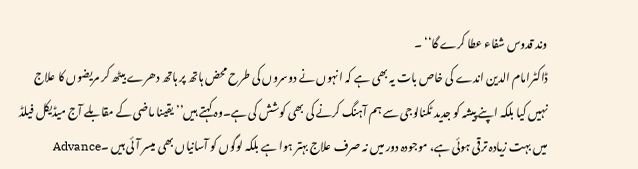وند قدوس شفاء عطا کرے گا‘‘ ۔
ڈاکٹرامام الدین اندے کی خاص بات یہ بھی ہے کہ انہوں نے دوسروں کی طرح محض ہاتھ پر ہاتھ دھرے بیٹھ کر مریضوں کا علاج نہیں کیا بلکہ اپنے پیشہ کو جدید ٹکنالوجی سے ہم آہنگ کرنے کی بھی کوشش کی ہے۔وہ کہتے ہیں’’ یقینا ماضی کے مقابلے آج میڈیکل فیلڈ میں بہت زیادہ ترقی ہوئی ہے، موجودہ دور میں نہ صرف علاج بہتر ہوا ہے بلکہ لوگوں کو آسانیاں بھی میسر آئی ہیں ۔Advance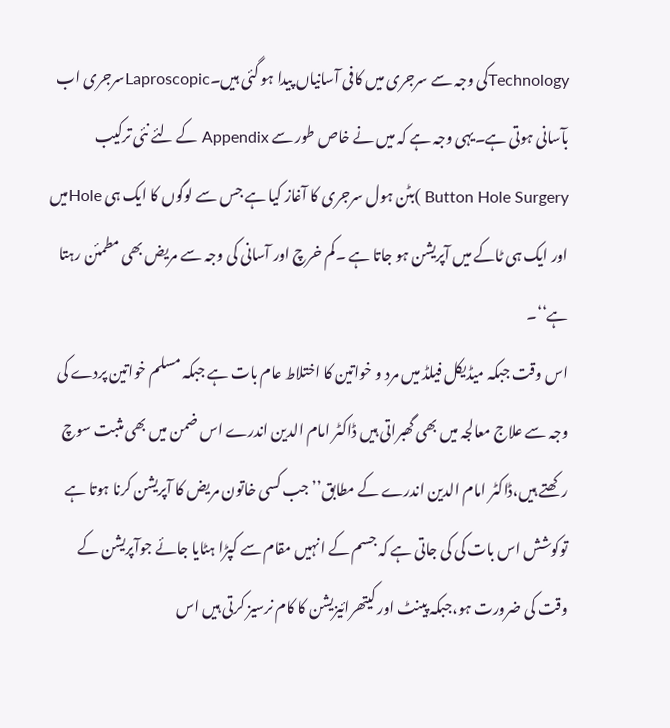Technologyکی وجہ سے سرجری میں کافی آسانیاں پیدا ہو گئی ہیں۔Laproscopicسرجری اب بآسانی ہوتی ہے۔یہی وجہ ہے کہ میں نے خاص طور سے Appendix کے لئے نئی ترکیب Button Hole Surgery )بٹن ہول سرجری کا آغاز کیا ہے جس سے لوگوں کا ایک ہی Holeمیں اور ایک ہی ٹاکے میں آپریشن ہو جاتا ہے ۔کم خرچ اور آسانی کی وجہ سے مریض بھی مطمئن رہتا ہے‘‘۔
اس وقت جبکہ میڈیکل فیلڈ میں مرد و خواتین کا اختلاط عام بات ہے جبکہ مسلم خواتین پردے کی وجہ سے علاج معالجہ میں بھی گھبراتی ہیں ڈاکٹر امام الدین اندرے اس ضمن میں بھی مثبت سوچ رکھتے ہیں،ڈاکٹر امام الدین اندرے کے مطابق’’جب کسی خاتون مریض کا آپریشن کرنا ہوتا ہے توکوشش اس بات کی کی جاتی ہے کہ جسم کے انہیں مقام سے کپڑا ہٹایا جائے جوآپریشن کے وقت کی ضرورت ہو،جبکہ پینٹ اور کیتھرائیزیشن کا کام نرسیز کرتی ہیں اس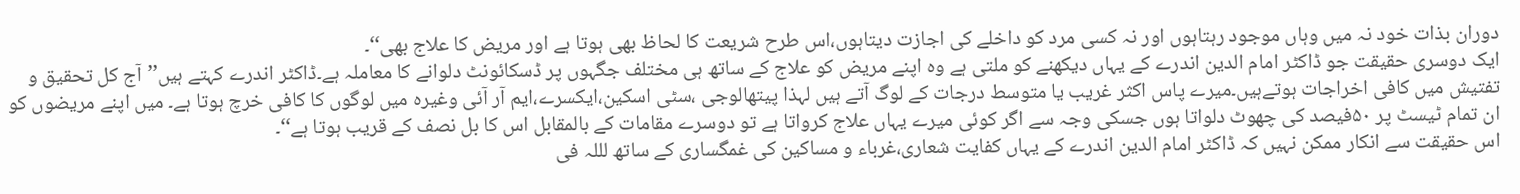دوران بذات خود نہ میں وہاں موجود رہتاہوں اور نہ کسی مرد کو داخلے کی اجازت دیتاہوں،اس طرح شریعت کا لحاظ بھی ہوتا ہے اور مریض کا علاج بھی‘‘۔
ایک دوسری حقیقت جو ڈاکٹر امام الدین اندرے کے یہاں دیکھنے کو ملتی ہے وہ اپنے مریض کو علاج کے ساتھ ہی مختلف جگہوں پر ڈسکائونٹ دلوانے کا معاملہ ہے۔ڈاکٹر اندرے کہتے ہیں’’آج کل تحقیق و تفتیش میں کافی اخراجات ہوتےہیں۔میرے پاس اکثر غریب یا متوسط درجات کے لوگ آتے ہیں لہذا پیتھالوجی ،سٹی اسکین،ایکسرے،ایم آر آئی وغیرہ میں لوگوں کا کافی خرچ ہوتا ہے۔ میں اپنے مریضوں کو ان تمام ٹیسٹ پر ۵۰فیصد کی چھوٹ دلواتا ہوں جسکی وجہ سے اگر کوئی میرے یہاں علاج کرواتا ہے تو دوسرے مقامات کے بالمقابل اس کا بل نصف کے قریب ہوتا ہے‘‘۔
اس حقیقت سے انکار ممکن نہیں کہ ڈاکٹر امام الدین اندرے کے یہاں کفایت شعاری،غرباء و مساکین کی غمگساری کے ساتھ لللہ فی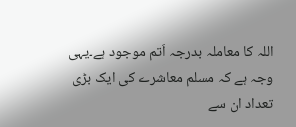اللہ کا معاملہ بدرجہ اَتم موجود ہے۔یہی وجہ ہے کہ مسلم معاشرے کی ایک بڑی تعداد ان سے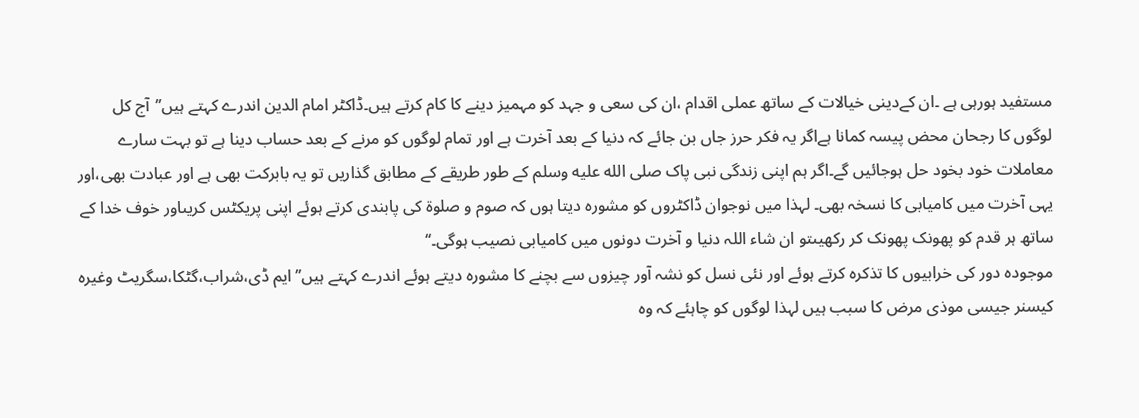مستفید ہورہی ہے ۔ان کےدینی خیالات کے ساتھ عملی اقدام ،ان کی سعی و جہد کو مہمیز دینے کا کام کرتے ہیں۔ڈاکٹر امام الدین اندرے کہتے ہیں’’آج کل لوگوں کا رجحان محض پیسہ کمانا ہےاگر یہ فکر حرز جاں بن جائے کہ دنیا کے بعد آخرت ہے اور تمام لوگوں کو مرنے کے بعد حساب دینا ہے تو بہت سارے معاملات خود بخود حل ہوجائیں گے۔اگر ہم اپنی زندگی نبی پاک صلى الله عليه وسلم کے طور طریقے کے مطابق گذاریں تو یہ بابرکت بھی ہے اور عبادت بھی،اور یہی آخرت میں کامیابی کا نسخہ بھی۔ لہذا میں نوجوان ڈاکٹروں کو مشورہ دیتا ہوں کہ صوم و صلوۃ کی پابندی کرتے ہوئے اپنی پریکٹس کریںاور خوف خدا کے ساتھ ہر قدم کو پھونک پھونک کر رکھیںتو ان شاء اللہ دنیا و آخرت دونوں میں کامیابی نصیب ہوگی۔‘‘
موجودہ دور کی خرابیوں کا تذکرہ کرتے ہوئے اور نئی نسل کو نشہ آور چیزوں سے بچنے کا مشورہ دیتے ہوئے اندرے کہتے ہیں’’ایم ڈی،شراب،گٹکا،سگریٹ وغیرہ کیسنر جیسی موذی مرض کا سبب ہیں لہذا لوگوں کو چاہئے کہ وہ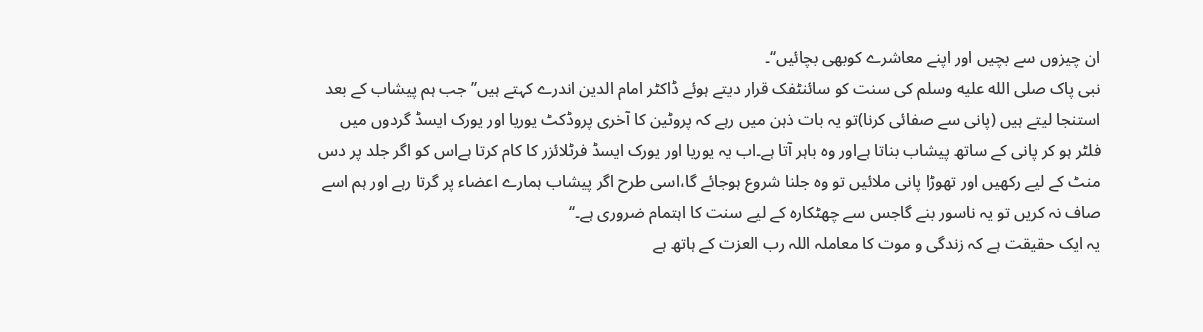ان چیزوں سے بچیں اور اپنے معاشرے کوبھی بچائیں‘‘۔
نبی پاک صلى الله عليه وسلم کی سنت کو سائنٹفک قرار دیتے ہوئے ڈاکٹر امام الدین اندرے کہتے ہیں’’جب ہم پیشاب کے بعد استنجا لیتے ہیں (پانی سے صفائی کرنا)تو یہ بات ذہن میں رہے کہ پروٹین کا آخری پروڈکٹ یوریا اور یورک ایسڈ گردوں میں فلٹر ہو کر پانی کے ساتھ پیشاب بناتا ہےاور وہ باہر آتا ہے۔اب یہ یوریا اور یورک ایسڈ فرٹلائزر کا کام کرتا ہےاس کو اگر جلد پر دس منٹ کے لیے رکھیں اور تھوڑا پانی ملائیں تو وہ جلنا شروع ہوجائے گا،اسی طرح اگر پیشاب ہمارے اعضاء پر گرتا رہے اور ہم اسے صاف نہ کریں تو یہ ناسور بنے گاجس سے چھٹکارہ کے لیے سنت کا اہتمام ضروری ہے۔‘‘
یہ ایک حقیقت ہے کہ زندگی و موت کا معاملہ اللہ رب العزت کے ہاتھ ہے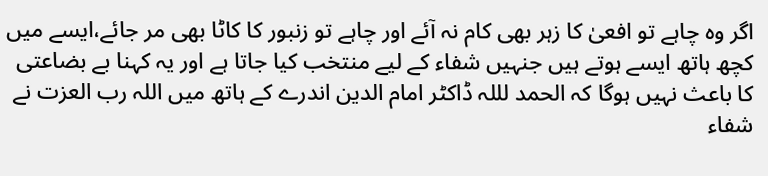اگر وہ چاہے تو افعیٰ کا زہر بھی کام نہ آئے اور چاہے تو زنبور کا کاٹا بھی مر جائے،ایسے میں کچھ ہاتھ ایسے ہوتے ہیں جنہیں شفاء کے لیے منتخب کیا جاتا ہے اور یہ کہنا بے بضاعتی کا باعث نہیں ہوگا کہ الحمد لللہ ڈاکٹر امام الدین اندرے کے ہاتھ میں اللہ رب العزت نے شفاء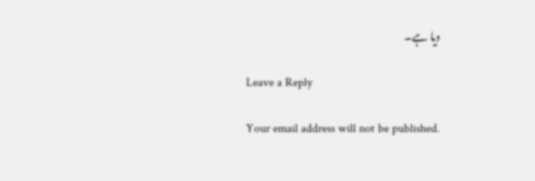دیا ہے۔

Leave a Reply

Your email address will not be published.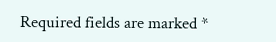Required fields are marked *